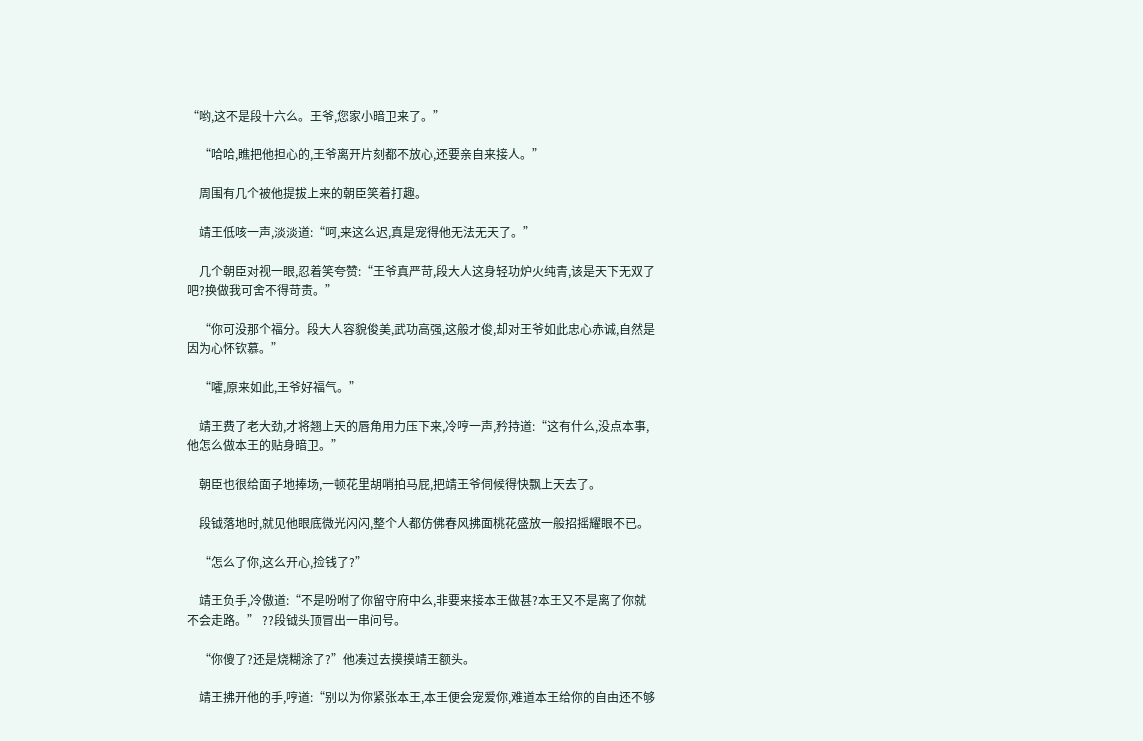“哟,这不是段十六么。王爷,您家小暗卫来了。”

    “哈哈,瞧把他担心的,王爷离开片刻都不放心,还要亲自来接人。”

    周围有几个被他提拔上来的朝臣笑着打趣。

    靖王低咳一声,淡淡道:“呵,来这么迟,真是宠得他无法无天了。”

    几个朝臣对视一眼,忍着笑夸赞:“王爷真严苛,段大人这身轻功炉火纯青,该是天下无双了吧?换做我可舍不得苛责。”

    “你可没那个福分。段大人容貌俊美,武功高强,这般才俊,却对王爷如此忠心赤诚,自然是因为心怀钦慕。”

    “嚯,原来如此,王爷好福气。”

    靖王费了老大劲,才将翘上天的唇角用力压下来,冷哼一声,矜持道:“这有什么,没点本事,他怎么做本王的贴身暗卫。”

    朝臣也很给面子地捧场,一顿花里胡哨拍马屁,把靖王爷伺候得快飘上天去了。

    段钺落地时,就见他眼底微光闪闪,整个人都仿佛春风拂面桃花盛放一般招摇耀眼不已。

    “怎么了你,这么开心,捡钱了?”

    靖王负手,冷傲道:“不是吩咐了你留守府中么,非要来接本王做甚?本王又不是离了你就不会走路。” ??段钺头顶冒出一串问号。

    “你傻了?还是烧糊涂了?”他凑过去摸摸靖王额头。

    靖王拂开他的手,哼道:“别以为你紧张本王,本王便会宠爱你,难道本王给你的自由还不够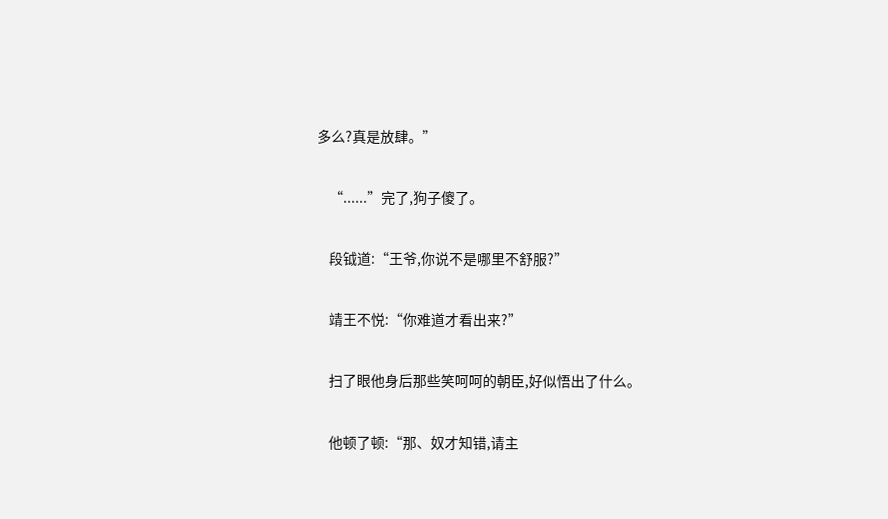多么?真是放肆。”

    “......”完了,狗子傻了。

    段钺道:“王爷,你说不是哪里不舒服?”

    靖王不悦:“你难道才看出来?”

    扫了眼他身后那些笑呵呵的朝臣,好似悟出了什么。

    他顿了顿:“那、奴才知错,请主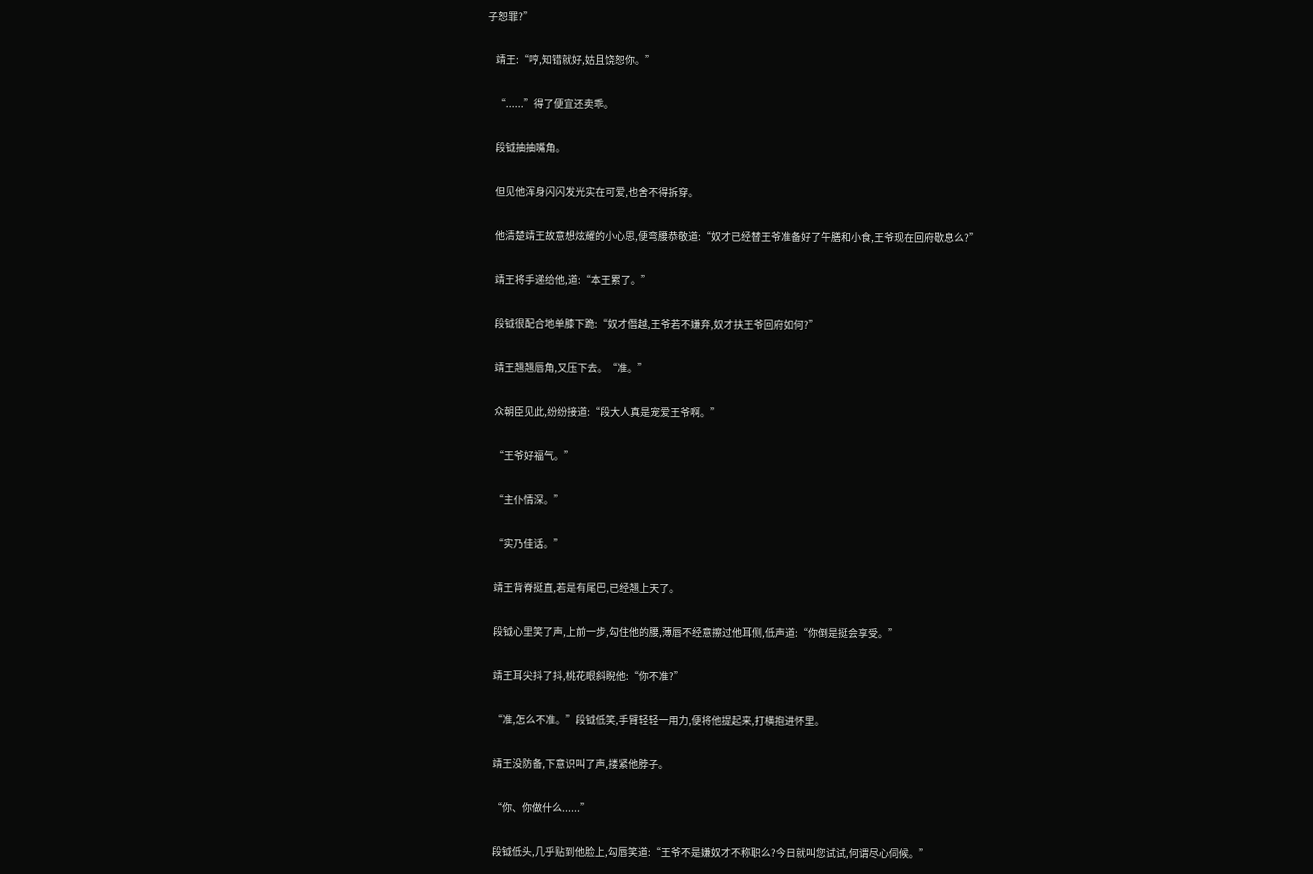子恕罪?”

    靖王:“哼,知错就好,姑且饶恕你。”

    “......”得了便宜还卖乖。

    段钺抽抽嘴角。

    但见他浑身闪闪发光实在可爱,也舍不得拆穿。

    他清楚靖王故意想炫耀的小心思,便弯腰恭敬道:“奴才已经替王爷准备好了午膳和小食,王爷现在回府歇息么?”

    靖王将手递给他,道:“本王累了。”

    段钺很配合地单膝下跪:“奴才僭越,王爷若不嫌弃,奴才扶王爷回府如何?”

    靖王翘翘唇角,又压下去。“准。”

    众朝臣见此,纷纷接道:“段大人真是宠爱王爷啊。”

    “王爷好福气。”

    “主仆情深。”

    “实乃佳话。”

    靖王背脊挺直,若是有尾巴,已经翘上天了。

    段钺心里笑了声,上前一步,勾住他的腰,薄唇不经意擦过他耳侧,低声道:“你倒是挺会享受。”

    靖王耳尖抖了抖,桃花眼斜睨他:“你不准?”

    “准,怎么不准。”段钺低笑,手臂轻轻一用力,便将他提起来,打横抱进怀里。

    靖王没防备,下意识叫了声,搂紧他脖子。

    “你、你做什么......”

    段钺低头,几乎贴到他脸上,勾唇笑道:“王爷不是嫌奴才不称职么?今日就叫您试试,何谓尽心伺候。”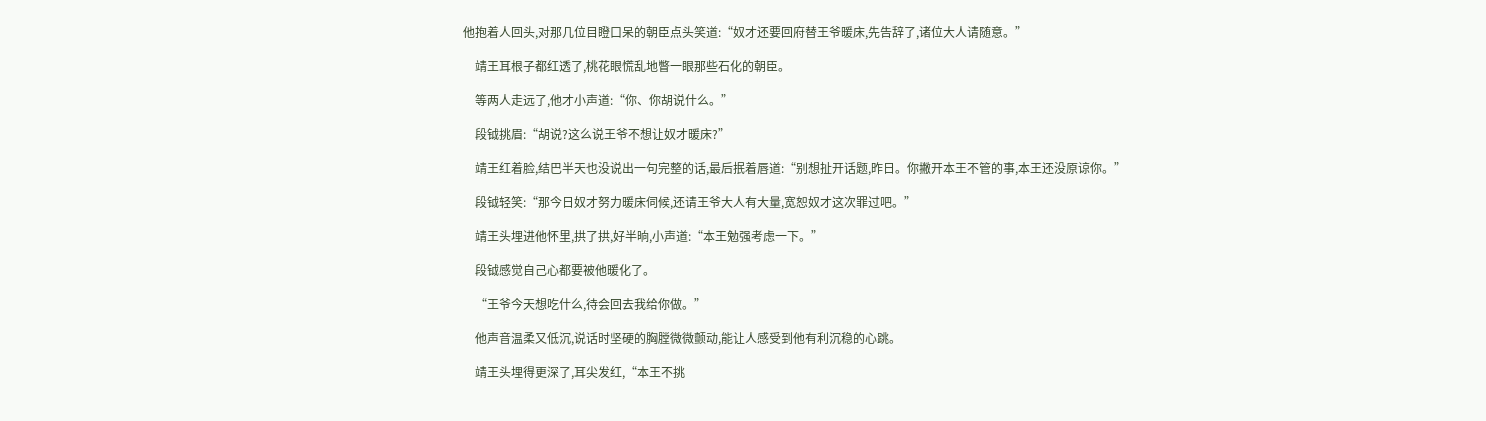他抱着人回头,对那几位目瞪口呆的朝臣点头笑道:“奴才还要回府替王爷暖床,先告辞了,诸位大人请随意。”

    靖王耳根子都红透了,桃花眼慌乱地瞥一眼那些石化的朝臣。

    等两人走远了,他才小声道:“你、你胡说什么。”

    段钺挑眉:“胡说?这么说王爷不想让奴才暖床?”

    靖王红着脸,结巴半天也没说出一句完整的话,最后抿着唇道:“别想扯开话题,昨日。你撇开本王不管的事,本王还没原谅你。”

    段钺轻笑:“那今日奴才努力暖床伺候,还请王爷大人有大量,宽恕奴才这次罪过吧。”

    靖王头埋进他怀里,拱了拱,好半晌,小声道:“本王勉强考虑一下。”

    段钺感觉自己心都要被他暖化了。

    “王爷今天想吃什么,待会回去我给你做。”

    他声音温柔又低沉,说话时坚硬的胸膛微微颤动,能让人感受到他有利沉稳的心跳。

    靖王头埋得更深了,耳尖发红,“本王不挑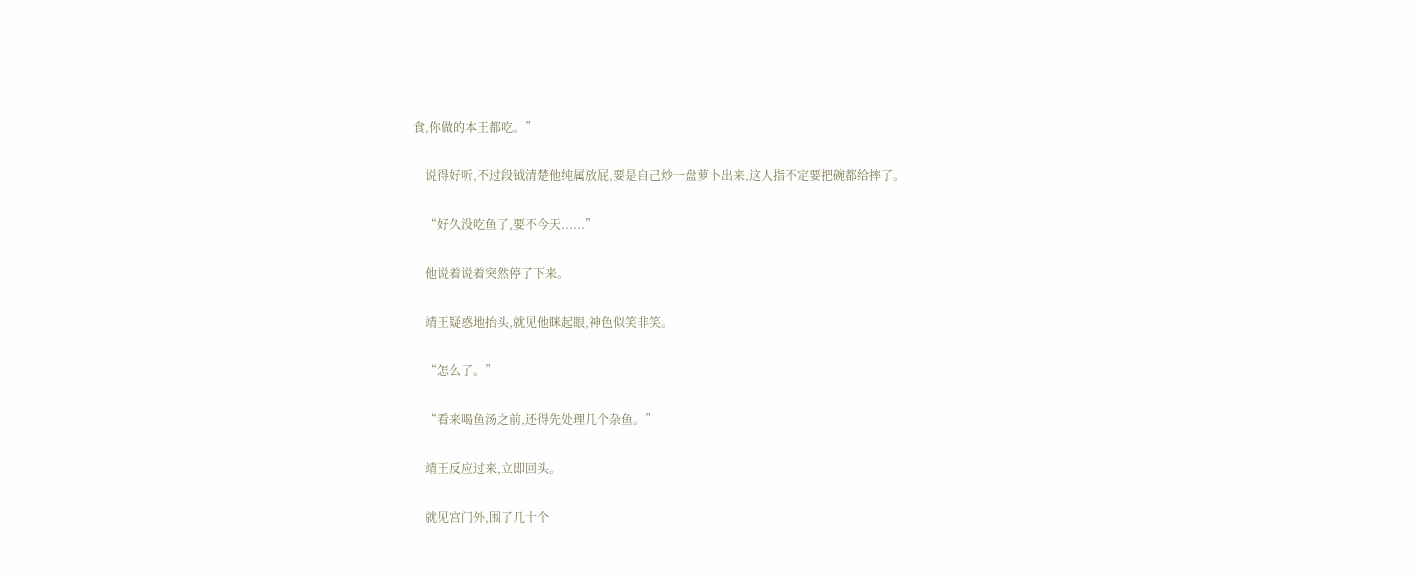食,你做的本王都吃。”

    说得好听,不过段钺清楚他纯属放屁,要是自己炒一盘萝卜出来,这人指不定要把碗都给摔了。

    “好久没吃鱼了,要不今天......”

    他说着说着突然停了下来。

    靖王疑惑地抬头,就见他眯起眼,神色似笑非笑。

    “怎么了。”

    “看来喝鱼汤之前,还得先处理几个杂鱼。”

    靖王反应过来,立即回头。

    就见宫门外,围了几十个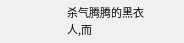杀气腾腾的黑衣人,而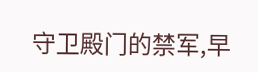守卫殿门的禁军,早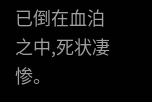已倒在血泊之中,死状凄惨。